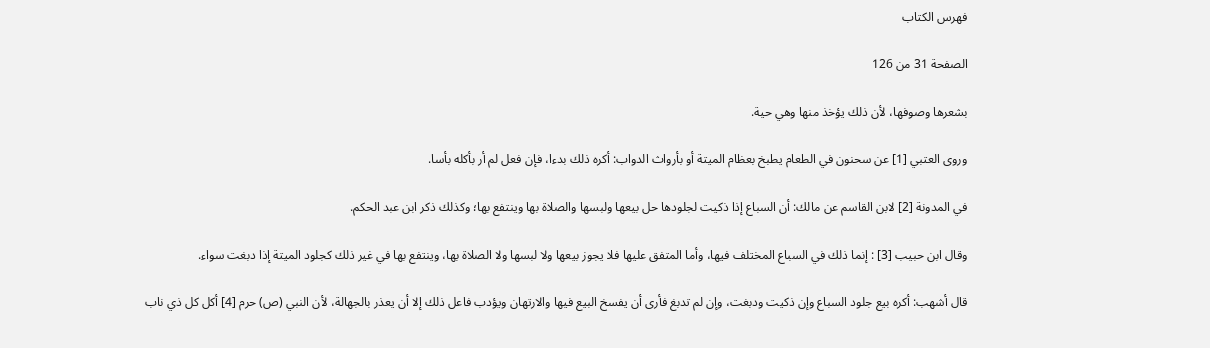فهرس الكتاب

الصفحة 31 من 126

بشعرها وصوفها، لأن ذلك يؤخذ منها وهي حية.

وروى العتبي [1] عن سحنون في الطعام يطبخ بعظام الميتة أو بأرواث الدواب: أكره ذلك بدءا، فإن فعل لم أر بأكله بأسا.

في المدونة [2] لابن القاسم عن مالك: أن السباع إذا ذكيت لجلودها حل بيعها ولبسها والصلاة بها وينتفع بها؛ وكذلك ذكر ابن عبد الحكم.

وقال ابن حبيب [3] : إنما ذلك في السباع المختلف فيها، وأما المتفق عليها فلا يجوز بيعها ولا لبسها ولا الصلاة بها، وينتفع بها في غير ذلك كجلود الميتة إذا دبغت سواء.

قال أشهب: أكره بيع جلود السباع وإن ذكيت ودبغت، وإن لم تدبغ فأرى أن يفسخ البيع فيها والارتهان ويؤدب فاعل ذلك إلا أن يعذر بالجهالة، لأن النبي (ص) حرم [4] أكل كل ذي ناب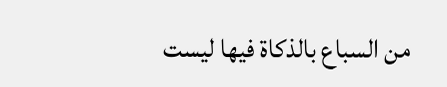من السباع بالذكاة فيها ليست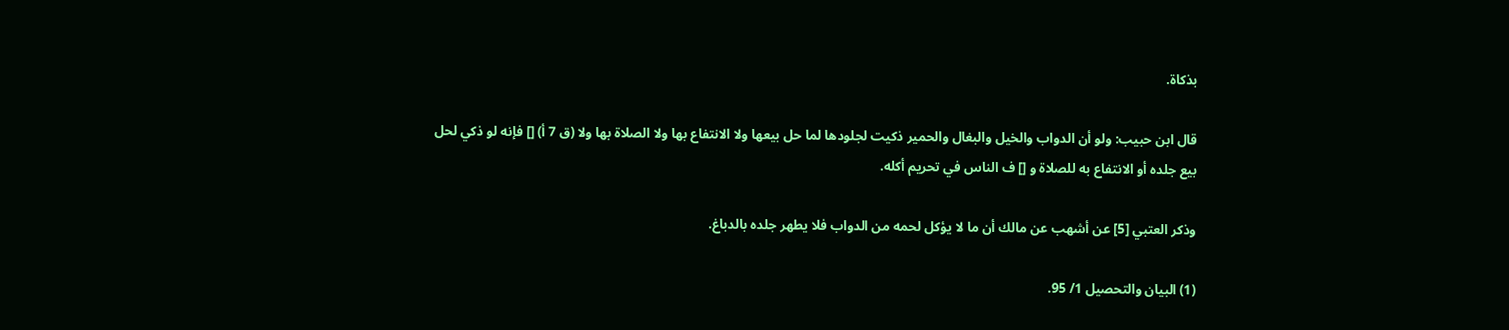بذكاة.

قال ابن حبيب: ولو أن الدواب والخيل والبغال والحمير ذكيت لجلودها لما حل بيعها ولا الانتفاع بها ولا الصلاة بها ولا (ق 7 أ) [] فإنه لو ذكي لحل بيع جلده أو الانتفاع به للصلاة و [] ف الناس في تحريم أكله.

وذكر العتبي [5] عن أشهب عن مالك أن ما لا يؤكل لحمه من الدواب فلا يطهر جلده بالدباغ.

(1) البيان والتحصيل 1/ 95.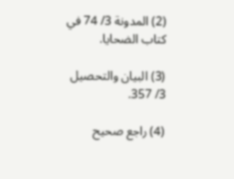(2) المدونة 3/ 74 في كتاب الضحايا.

(3) البيان والتحصيل 3/ 357.

(4) راجع صحيح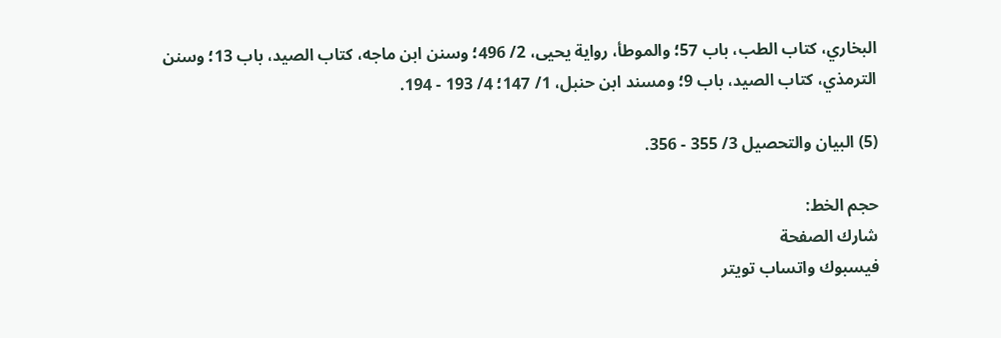البخاري، كتاب الطب، باب 57؛ والموطأ، رواية يحيى، 2/ 496؛ وسنن ابن ماجه، كتاب الصيد، باب 13؛ وسنن الترمذي، كتاب الصيد، باب 9؛ ومسند ابن حنبل، 1/ 147؛ 4/ 193 - 194.

(5) البيان والتحصيل 3/ 355 - 356.

حجم الخط:
شارك الصفحة
فيسبوك واتساب تويتر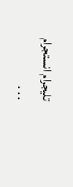تليجرام انستجرام
. . .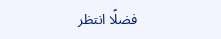فضلًا انتظر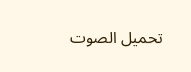تحميل الصوت